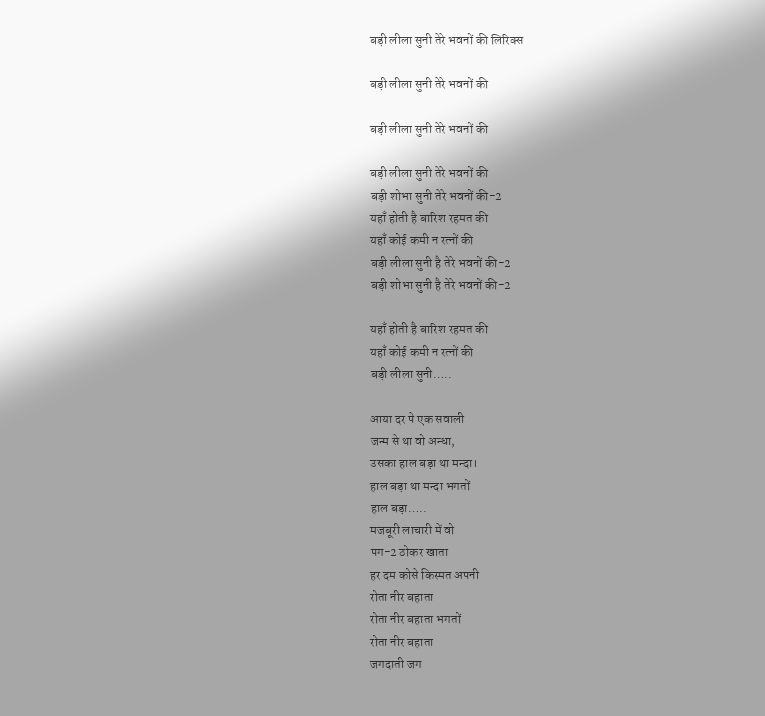बड़ी लीला सुनी तेरे भवनों की लिरिक्स

बड़ी लीला सुनी तेरे भवनों की

बड़ी लीला सुनी तेरे भवनों की

बड़ी लीला सुनी तेरे भवनों की
बड़ी शोभा सुनी तेरे भवनों की-2
यहाँ होती है बारिश रहमत की
यहाँ कोई कमी न रत्नों की
बड़ी लीला सुनी है तेरे भवनों की-2
बड़ी शोभा सुनी है तेरे भवनों की-2

यहाँ होती है बारिश रहमत की
यहाँ कोई कमी न रत्नों की
बड़ी लीला सुनी…..

आया दर पे एक सवाली
जन्म से था वो अन्धा,
उसका हाल बड़ा था मन्दा।
हाल बड़ा था मन्दा भगतों
हाल बड़ा…..
मजबूरी लाचारी में वो
पग-2 ठोकर खाता
हर दम कोसे किस्मत अपनी
रोता नीर बहाता
रोता नीर बहाता भगतों
रोता नीर बहाता
जगदाती जग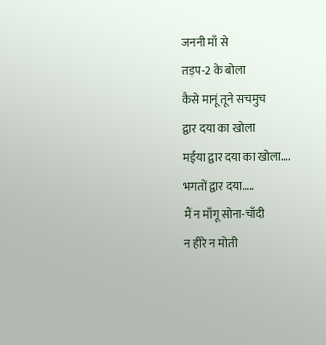जननी माँ से
तड़प-2 के बोला
कैसे मानूं तूने सचमुच
द्वार दया का खोला
मईया द्वार दया का खोला….
भगतों द्वार दया…..
मैं न माँगू सोना-चाँदी
न हीरे न मोती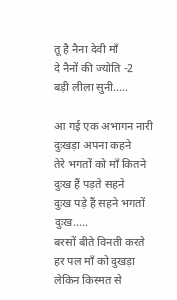तू है नैना देवी माँ
दे नैनों की ज्योति -2
बड़ी लीला सुनी…..

आ गई एक अभागन नारी
दुःखड़ा अपना कहने
तेरे भगतों को माँ कितने
दुःख हैं पड़ते सहने
दुःख पड़े हैं सहने भगतों
दुःख…..
बरसों बीते विनती करते
हर पल माँ को दुखड़ा
लेकिन किस्मत से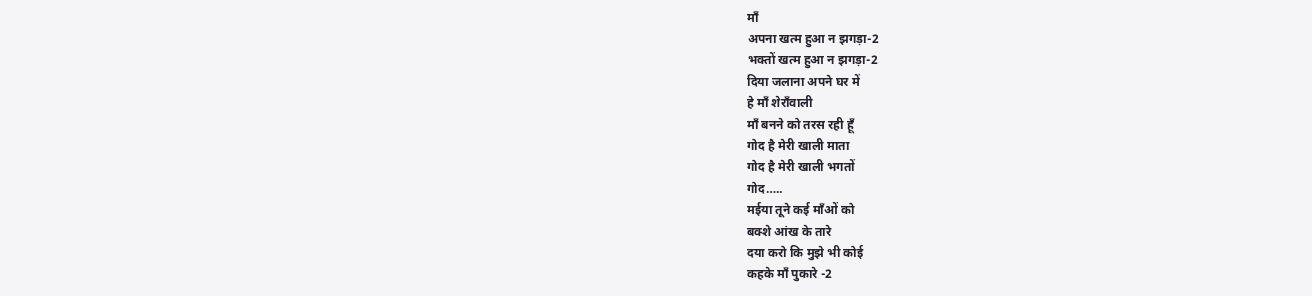माँ
अपना खत्म हुआ न झगड़ा-2
भक्तों खत्म हुआ न झगड़ा-2
दिया जलाना अपने घर में
हे माँ शेराँवाली
माँ बनने को तरस रही हूँ
गोद है मेरी खाली माता
गोद है मेरी खाली भगतों
गोद…..
मईया तूने कई माँओं को
बक्शे आंख के तारे
दया करो कि मुझे भी कोई
कहके माँ पुकारे -2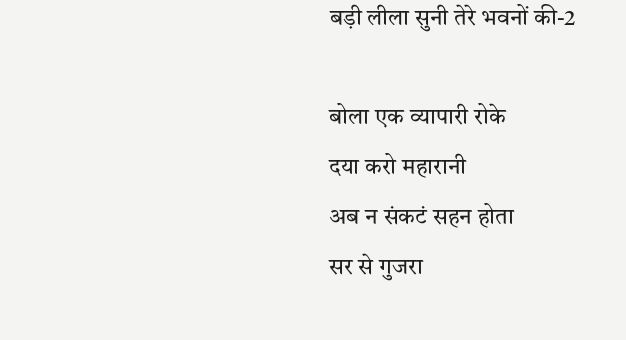बड़ी लीला सुनी तेरे भवनों की-2

बोला एक व्यापारी रोके
दया करो महारानी
अब न संकटं सहन होता
सर से गुजरा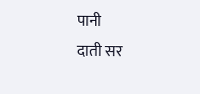पानी
दाती सर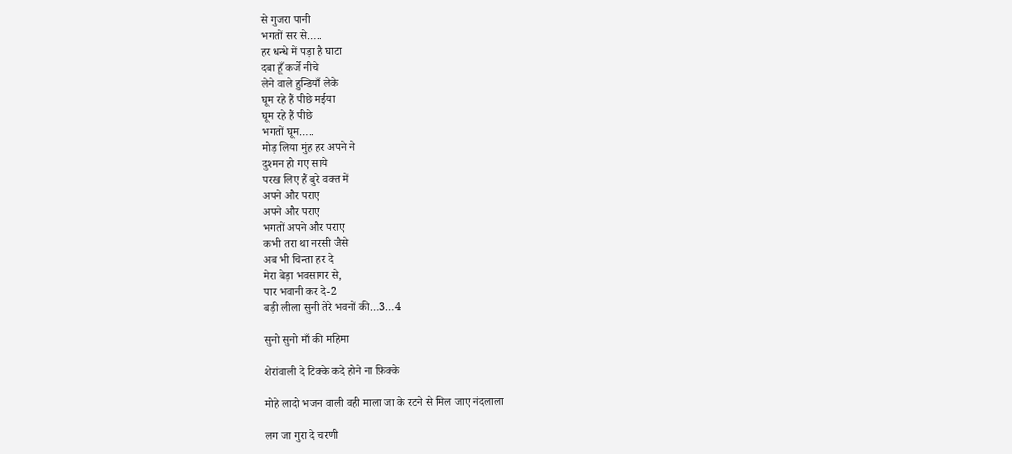से गुजरा पानी
भगतों सर से…..
हर धन्धे में पड़ा है घाटा
दबा हूँ कर्जे नीचे
लेने वाले हुन्डियाँ लेके
घूम रहे हैं पीछे मईया
घूम रहे हैं पीछे
भगतों घूम…..
मोड़ लिया मुंह हर अपने ने
दुश्मन हो गए साये
परख लिए हैं बुरे वक्त में
अपने और पराए
अपने और पराए
भगतों अपने और पराए
कभी तरा था नरसी जैसे
अब भी चिन्ता हर दे
मेरा बेड़ा भवसागर से,
पार भवानी कर दे-2
बड़ी लीला सुनी तेरे भवनों की…3…4

सुनो सुनो माँ की महिमा

शेरांवाली दे टिक्के कदे होने ना फ़िक्के

मोहे लादो भजन वाली वही माला जा के रटने से मिल जाए नंदलाला

लग जा गुरा दे चरणी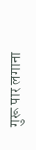गुरू पार लगाना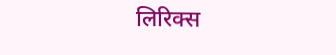लिरिक्स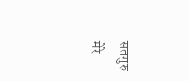सतगुरु मेरे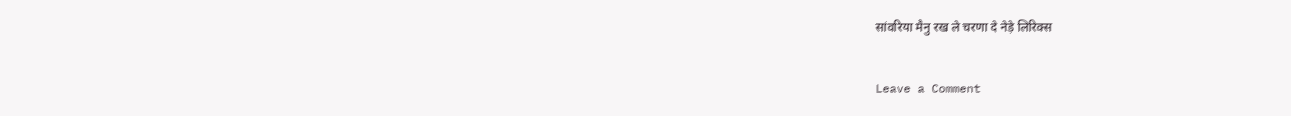सांवरिया मैनु रख ले चरणा दे नेड़े लिरिक्स

Leave a Comment